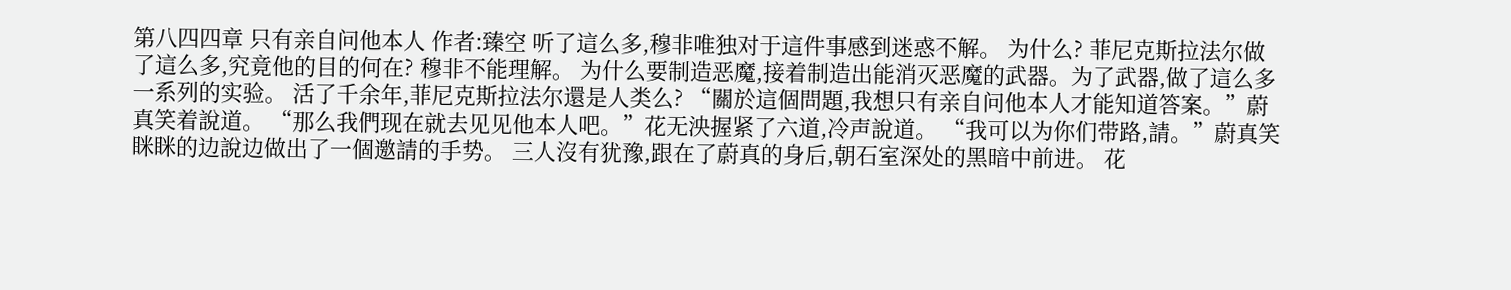第八四四章 只有亲自问他本人 作者:臻空 听了這么多,穆非唯独对于這件事感到迷惑不解。 为什么? 菲尼克斯拉法尔做了這么多,究竟他的目的何在? 穆非不能理解。 为什么要制造恶魔,接着制造出能消灭恶魔的武器。为了武器,做了這么多一系列的实验。 活了千余年,菲尼克斯拉法尔還是人类么? “關於這個問題,我想只有亲自问他本人才能知道答案。”蔚真笑着說道。 “那么我們现在就去见见他本人吧。”花无泱握紧了六道,冷声說道。 “我可以为你们带路,請。”蔚真笑眯眯的边說边做出了一個邀請的手势。 三人沒有犹豫,跟在了蔚真的身后,朝石室深处的黑暗中前进。 花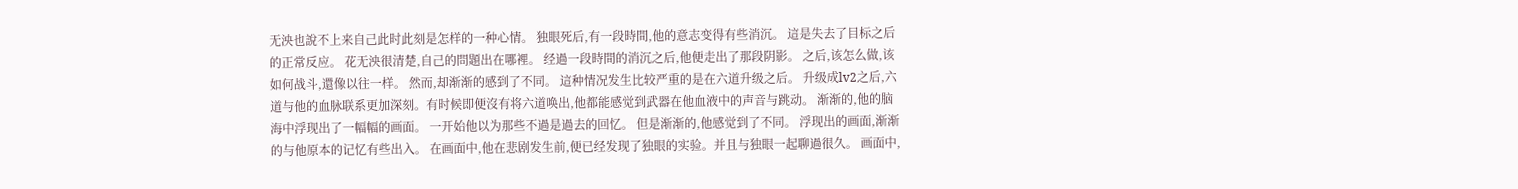无泱也說不上来自己此时此刻是怎样的一种心情。 独眼死后,有一段時間,他的意志变得有些消沉。 這是失去了目标之后的正常反应。 花无泱很清楚,自己的問題出在哪裡。 经過一段時間的消沉之后,他便走出了那段阴影。 之后,该怎么做,该如何战斗,還像以往一样。 然而,却渐渐的感到了不同。 這种情况发生比较严重的是在六道升级之后。 升级成lv2之后,六道与他的血脉联系更加深刻。有时候即便沒有将六道唤出,他都能感觉到武器在他血液中的声音与跳动。 渐渐的,他的脑海中浮现出了一幅幅的画面。 一开始他以为那些不過是過去的回忆。 但是渐渐的,他感觉到了不同。 浮现出的画面,渐渐的与他原本的记忆有些出入。 在画面中,他在悲剧发生前,便已经发现了独眼的实验。并且与独眼一起聊過很久。 画面中,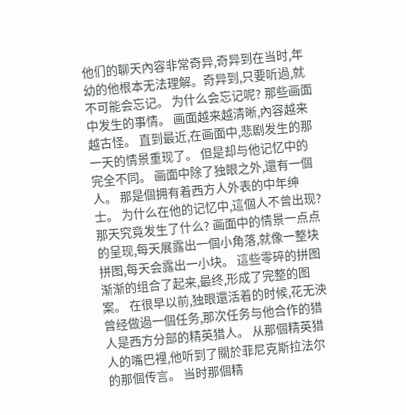他们的聊天內容非常奇异,奇异到在当时,年幼的他根本无法理解。奇异到,只要听過,就不可能会忘记。 为什么会忘记呢? 那些画面中发生的事情。 画面越来越清晰,內容越来越古怪。 直到最近,在画面中,悲剧发生的那一天的情景重现了。 但是却与他记忆中的完全不同。 画面中除了独眼之外,還有一個人。 那是個拥有着西方人外表的中年绅士。 为什么在他的记忆中,這個人不曾出现? 那天究竟发生了什么? 画面中的情景一点点的呈现,每天展露出一個小角落,就像一整块拼图,每天会露出一小块。 這些零碎的拼图渐渐的组合了起来,最终,形成了完整的图案。 在很早以前,独眼還活着的时候,花无泱曾经做過一個任务,那次任务与他合作的猎人是西方分部的精英猎人。 从那個精英猎人的嘴巴裡,他听到了關於菲尼克斯拉法尔的那個传言。 当时那個精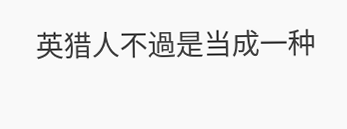英猎人不過是当成一种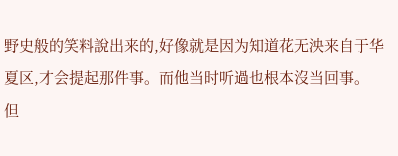野史般的笑料說出来的,好像就是因为知道花无泱来自于华夏区,才会提起那件事。而他当时听過也根本沒当回事。 但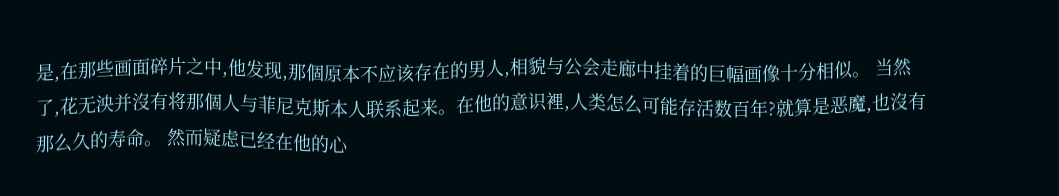是,在那些画面碎片之中,他发现,那個原本不应该存在的男人,相貌与公会走廊中挂着的巨幅画像十分相似。 当然了,花无泱并沒有将那個人与菲尼克斯本人联系起来。在他的意识裡,人类怎么可能存活数百年?就算是恶魔,也沒有那么久的寿命。 然而疑虑已经在他的心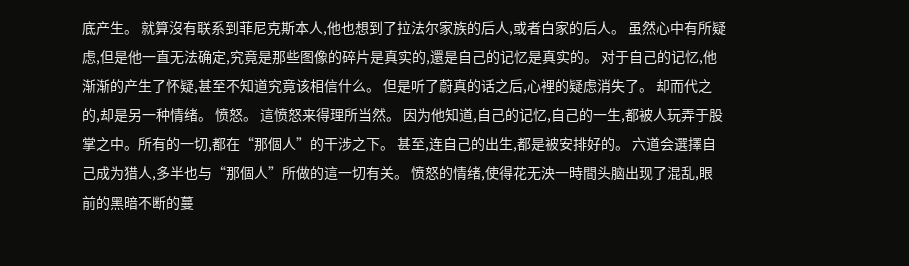底产生。 就算沒有联系到菲尼克斯本人,他也想到了拉法尔家族的后人,或者白家的后人。 虽然心中有所疑虑,但是他一直无法确定,究竟是那些图像的碎片是真实的,還是自己的记忆是真实的。 对于自己的记忆,他渐渐的产生了怀疑,甚至不知道究竟该相信什么。 但是听了蔚真的话之后,心裡的疑虑消失了。 却而代之的,却是另一种情绪。 愤怒。 這愤怒来得理所当然。 因为他知道,自己的记忆,自己的一生,都被人玩弄于股掌之中。所有的一切,都在“那個人”的干涉之下。 甚至,连自己的出生,都是被安排好的。 六道会選擇自己成为猎人,多半也与“那個人”所做的這一切有关。 愤怒的情绪,使得花无泱一時間头脑出现了混乱,眼前的黑暗不断的蔓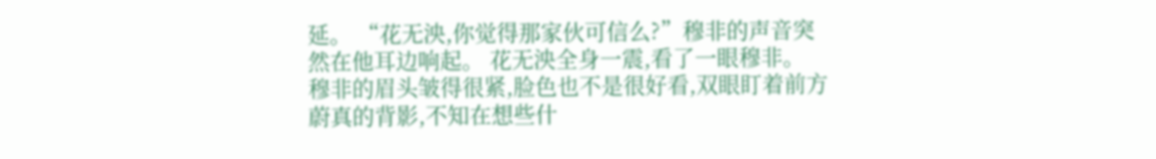延。 “花无泱,你觉得那家伙可信么?”穆非的声音突然在他耳边响起。 花无泱全身一震,看了一眼穆非。 穆非的眉头皱得很紧,脸色也不是很好看,双眼盯着前方蔚真的背影,不知在想些什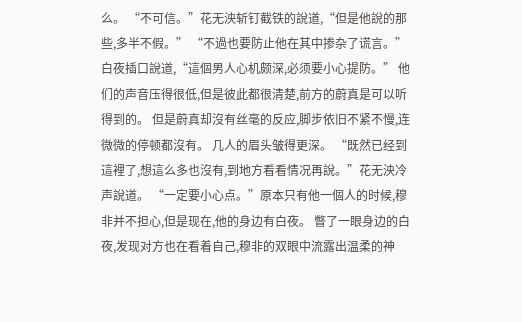么。 “不可信。”花无泱斩钉截铁的說道,“但是他說的那些,多半不假。” “不過也要防止他在其中掺杂了谎言。”白夜插口說道,“這個男人心机颇深,必须要小心提防。” 他们的声音压得很低,但是彼此都很清楚,前方的蔚真是可以听得到的。 但是蔚真却沒有丝毫的反应,脚步依旧不紧不慢,连微微的停顿都沒有。 几人的眉头皱得更深。 “既然已经到這裡了,想這么多也沒有,到地方看看情况再說。”花无泱冷声說道。 “一定要小心点。”原本只有他一個人的时候,穆非并不担心,但是现在,他的身边有白夜。 瞥了一眼身边的白夜,发现对方也在看着自己,穆非的双眼中流露出温柔的神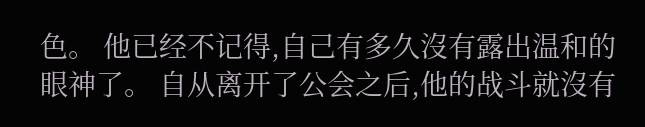色。 他已经不记得,自己有多久沒有露出温和的眼神了。 自从离开了公会之后,他的战斗就沒有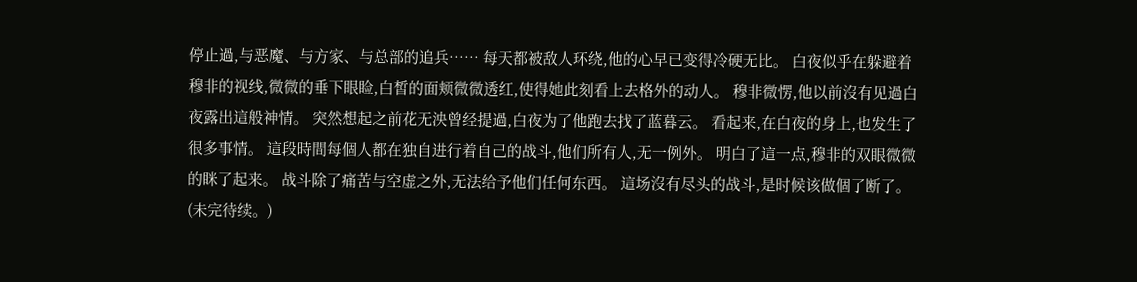停止過,与恶魔、与方家、与总部的追兵…… 每天都被敌人环绕,他的心早已变得冷硬无比。 白夜似乎在躲避着穆非的视线,微微的垂下眼睑,白皙的面颊微微透红,使得她此刻看上去格外的动人。 穆非微愣,他以前沒有见過白夜露出這般神情。 突然想起之前花无泱曾经提過,白夜为了他跑去找了蓝暮云。 看起来,在白夜的身上,也发生了很多事情。 這段時間每個人都在独自进行着自己的战斗,他们所有人,无一例外。 明白了這一点,穆非的双眼微微的眯了起来。 战斗除了痛苦与空虚之外,无法给予他们任何东西。 這场沒有尽头的战斗,是时候该做個了断了。(未完待续。)